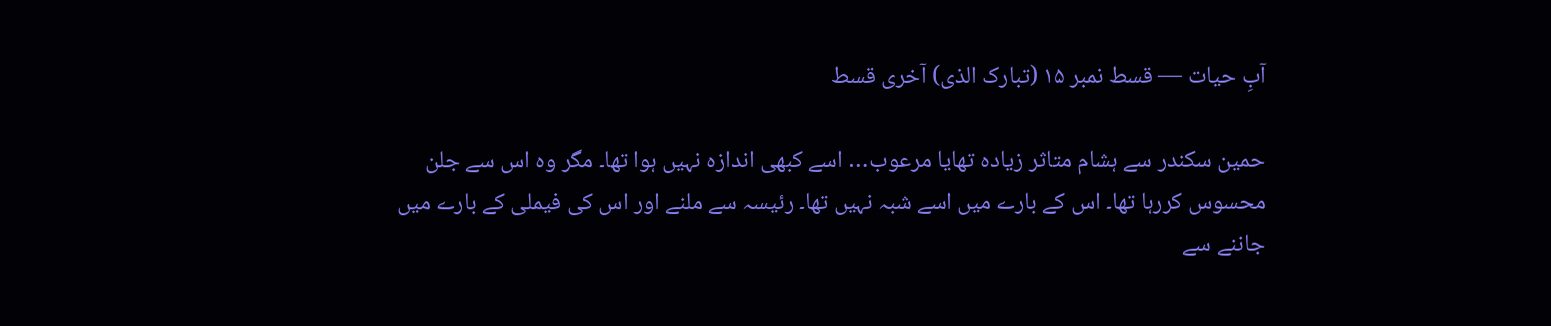آبِ حیات — قسط نمبر ۱۵ (تبارک الذی) آخری قسط

حمین سکندر سے ہشام متاثر زیادہ تھایا مرعوب… اسے کبھی اندازہ نہیں ہوا تھا۔ مگر وہ اس سے جلن محسوس کررہا تھا۔ اس کے بارے میں اسے شبہ نہیں تھا۔ رئیسہ سے ملنے اور اس کی فیملی کے بارے میں جاننے سے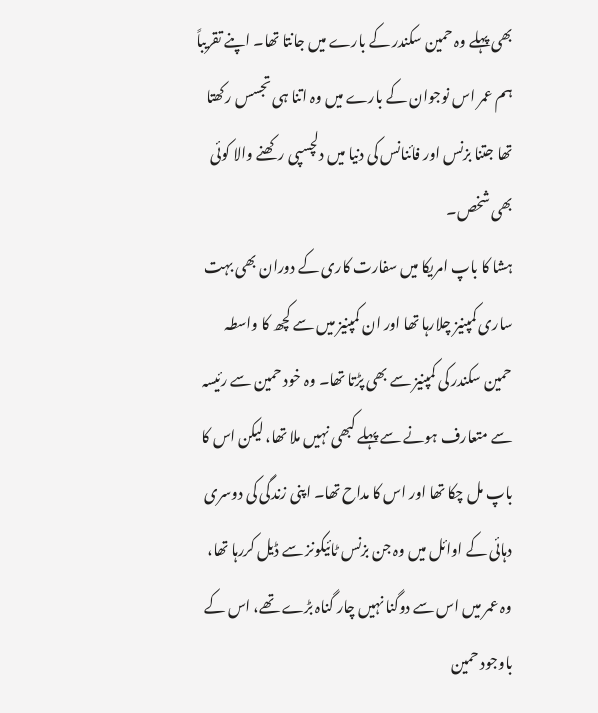بھی پہلے وہ حمین سکندر کے بارے میں جانتا تھا۔ اپنے تقریباً ہم عمر اس نوجوان کے بارے میں وہ اتنا ہی تجسس رکھتا تھا جتنا بزنس اور فائنانس کی دنیا میں دلچسپی رکھنے والا کوئی بھی شخص۔
ہشا کا باپ امریکا میں سفارت کاری کے دوران بھی بہت ساری کمپنیز چلارہا تھا اور ان کمپنیز میں سے کچھ کا واسطہ حمین سکندر کی کمپنیز سے بھی پڑتا تھا۔ وہ خود حمین سے رئیسہ سے متعارف ہونے سے پہلے کبھی نہیں ملا تھا، لیکن اس کا باپ مل چکا تھا اور اس کا مداح تھا۔ اپنی زندگی کی دوسری دہائی کے اوائل میں وہ جن بزنس ٹائیکونز سے ڈیل کررہا تھا، وہ عمر میں اس سے دوگنا نہیں چار گناہ بڑے تھے، اس کے باوجود حمین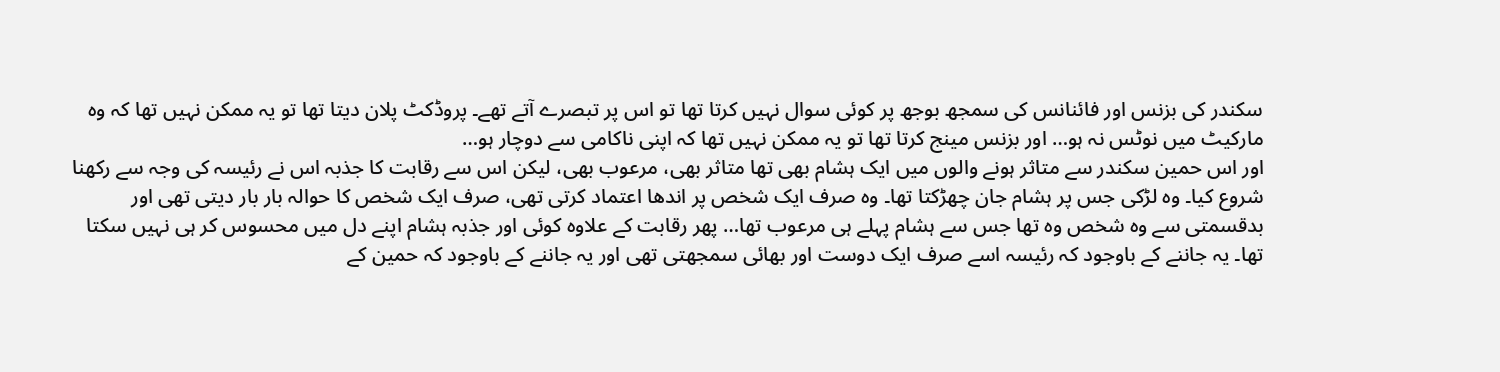سکندر کی بزنس اور فائنانس کی سمجھ بوجھ پر کوئی سوال نہیں کرتا تھا تو اس پر تبصرے آتے تھے۔ پروڈکٹ پلان دیتا تھا تو یہ ممکن نہیں تھا کہ وہ مارکیٹ میں نوٹس نہ ہو… اور بزنس مینج کرتا تھا تو یہ ممکن نہیں تھا کہ اپنی ناکامی سے دوچار ہو…
اور اس حمین سکندر سے متاثر ہونے والوں میں ایک ہشام بھی تھا متاثر بھی، مرعوب بھی، لیکن اس سے رقابت کا جذبہ اس نے رئیسہ کی وجہ سے رکھنا شروع کیا۔ وہ لڑکی جس پر ہشام جان چھڑکتا تھا۔ وہ صرف ایک شخص پر اندھا اعتماد کرتی تھی، صرف ایک شخص کا حوالہ بار بار دیتی تھی اور بدقسمتی سے وہ شخص وہ تھا جس سے ہشام پہلے ہی مرعوب تھا… پھر رقابت کے علاوہ کوئی اور جذبہ ہشام اپنے دل میں محسوس کر ہی نہیں سکتا تھا۔ یہ جاننے کے باوجود کہ رئیسہ اسے صرف ایک دوست اور بھائی سمجھتی تھی اور یہ جاننے کے باوجود کہ حمین کے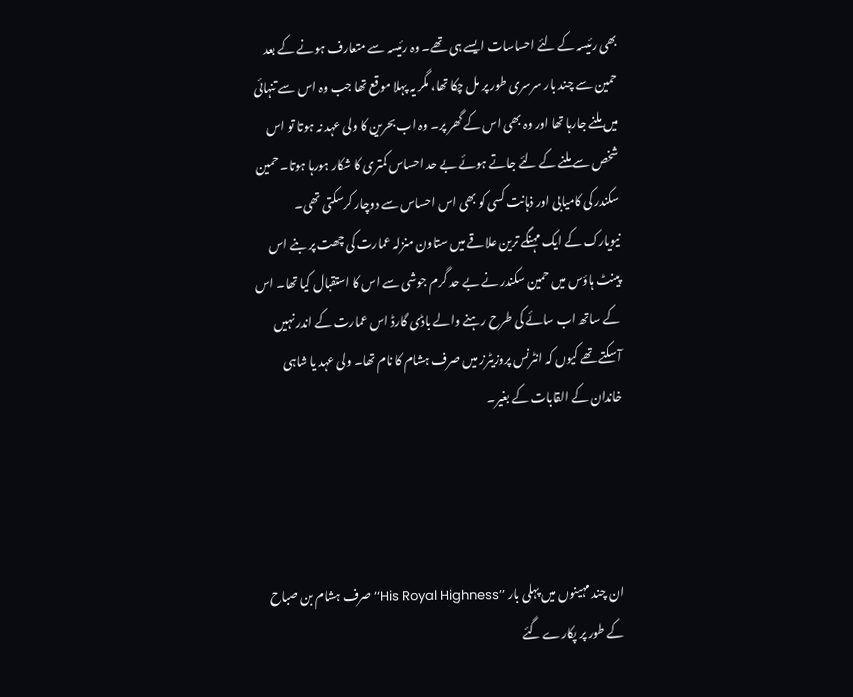بھی رئیسہ کے لئے احساسات ایسے ہی تھے۔ وہ رئیسہ سے متعارف ہونے کے بعد حمین سے چند بار سرسری طور پر مل چکا تھا، مگر یہ پہلا موقع تھا جب وہ اس سے تنہائی میں ملنے جارہا تھا اور وہ بھی اس کے گھر پر۔ وہ اب بحرین کا ولی عہد نہ ہوتا تو اس شخص سے ملنے کے لئے جاتے ہوئے بے حد احساس کمتری کا شکار ہورہا ہوتا۔ حمین سکندر کی کامیابی اور ذہانت کسی کو بھی اس احساس سے دوچار کرسکتی تھی۔
نیویارک کے ایک مہنگے ترین علاقے میں ستاون منزلہ عمارت کی چھت پر بنے اس پینٹ ہاؤس میں حمین سکندر نے بے حد گرم جوشی سے اس کا استقبال کیا تھا۔ اس کے ساتھ اب سائے کی طرح رہنے والے باڈی گارڈ اس عمارت کے اندر نہیں آسکتے تھے کیوں کہ انٹرنس پروزیٹرز میں صرف ہشام کا نام تھا۔ ولی عہد یا شاہی خاندان کے القابات کے بغیر۔




ان چند مہینوں میں پہلی بار ’’His Royal Highness‘‘ صرف ہشام بن صباح کے طور پر پکارے گئے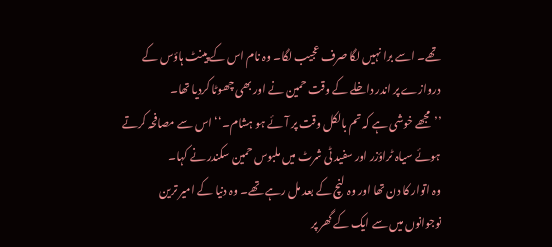تھے۔ اسے برا نہیں لگا صرف عجیب لگا۔ وہ نام اس کے پینٹ ہاؤس کے دروازے پر اندر داخلے کے وقت حمین نے اور بھی چھوٹا کردیا تھا۔
’’مجھے خوشی ہے کہ تم بالکل وقت پر آئے ہو ہشام۔‘‘ اس سے مصافحہ کرتے ہوئے سیاہ ٹراؤزر اور سفید ٹی شرٹ میں ملبوس حمین سکندر نے کہا۔
وہ اتوار کا دن تھا اور وہ لنچ کے بعد مل رہے تھے۔ وہ دنیا کے امیر ترین نوجوانوں میں سے ایک کے گھر پر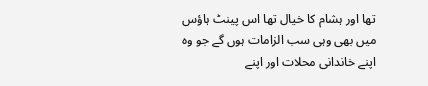تھا اور ہشام کا خیال تھا اس پینٹ ہاؤس میں بھی وہی سب الزامات ہوں گے جو وہ اپنے خاندانی محلات اور اپنے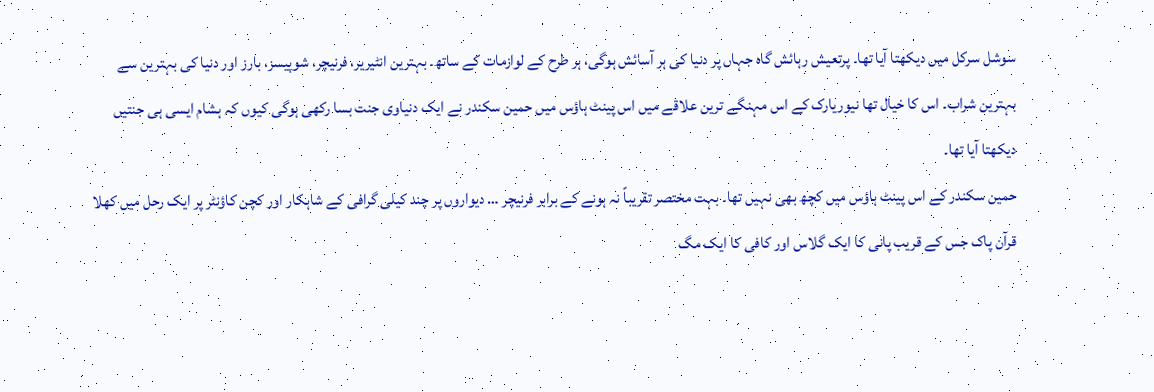سوشل سرکل میں دیکھتا آیا تھا۔ پرتعیش رہائش گاہ جہاں پر دنیا کی ہر آسائش ہوگی، ہر طرح کے لوازمات کے ساتھ۔ بہترین انٹیریر، فرنیچر، شوپیسز، بارز اور دنیا کی بہترین سے بہترین شراب۔ اس کا خیال تھا نیوریارک کے اس مہنگے ترین علاقے میں اس پینٹ ہاؤس میں حمین سکندر نے ایک دنیاوی جنت بسا رکھی ہوگی کیوں کہ ہشام ایسی ہی جنتیں دیکھتا آیا تھا۔
حمین سکندر کے اس پینٹ ہاؤس میں کچھ بھی نہیں تھا۔ بہت مختصر تقریباً نہ ہونے کے برابر فرنیچر … دیواروں پر چند کیلی گرافی کے شاہکار اور کچن کاؤنٹر پر ایک رحل میں کھلا قرآن پاک جس کے قریب پانی کا ایک گلاس اور کافی کا ایک مگ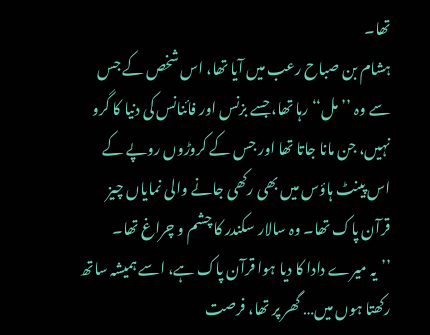تھا۔
ہشام بن صباح رعب میں آیا تھا، اس شخص کے جس سے وہ ’’مل‘‘ رہا تھا، جسے بزنس اور فائنانس کی دنیا کا گرو نہیں، جن مانا جاتا تھا اور جس کے کروڑوں روپے کے اس پینٹ ہاؤس میں بھی رکھی جانے والی نمایاں چیز قرآن پاک تھا۔ وہ سالار سکندر کا چشم و چراغ تھا۔
’’یہ میرے دادا کا دیا ہوا قرآن پاک ہے، اسے ہمیشہ ساتھ رکھتا ہوں میں… گھر پر تھا، فرصت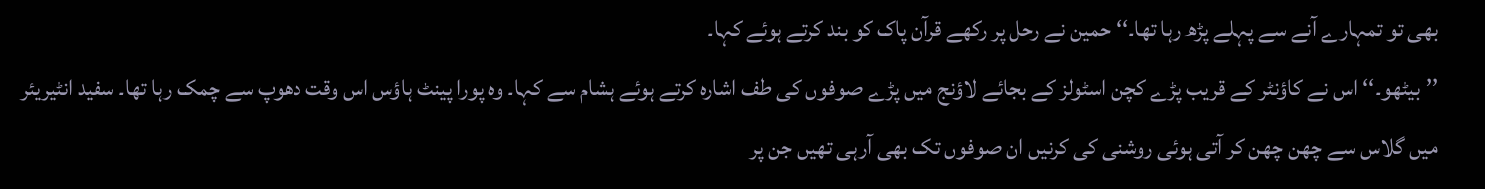بھی تو تمہارے آنے سے پہلے پڑھ رہا تھا۔‘‘ حمین نے رحل پر رکھے قرآن پاک کو بند کرتے ہوئے کہا۔
’’بیٹھو۔‘‘ اس نے کاؤنٹر کے قریب پڑے کچن اسٹولز کے بجائے لاؤنج میں پڑے صوفوں کی طف اشارہ کرتے ہوئے ہشام سے کہا۔ وہ پورا پینٹ ہاؤس اس وقت دھوپ سے چمک رہا تھا۔ سفید انٹیریئر میں گلاس سے چھن چھن کر آتی ہوئی روشنی کی کرنیں ان صوفوں تک بھی آرہی تھیں جن پر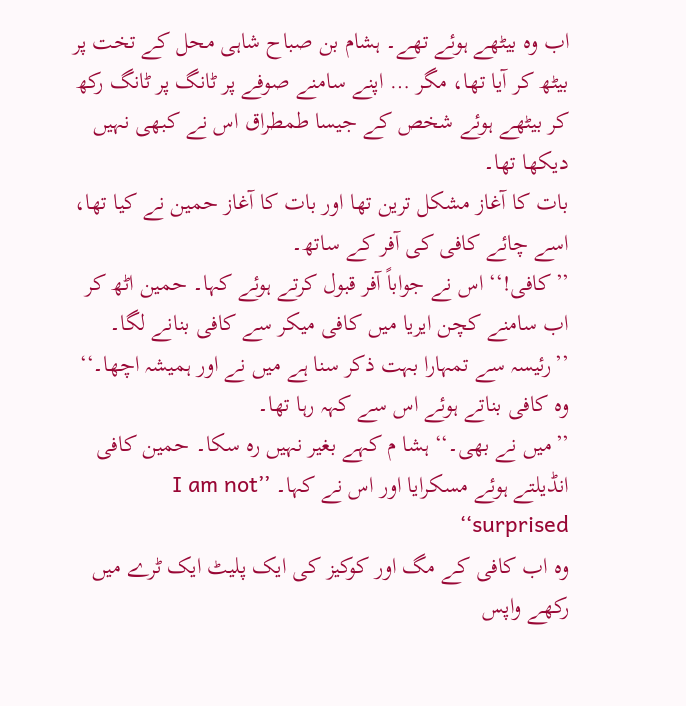اب وہ بیٹھے ہوئے تھے۔ ہشام بن صباح شاہی محل کے تخت پر بیٹھ کر آیا تھا، مگر … اپنے سامنے صوفے پر ٹانگ پر ٹانگ رکھ کر بیٹھے ہوئے شخص کے جیسا طمطراق اس نے کبھی نہیں دیکھا تھا۔
بات کا آغاز مشکل ترین تھا اور بات کا آغاز حمین نے کیا تھا، اسے چائے کافی کی آفر کے ساتھ۔
’’کافی!‘‘ اس نے جواباً آفر قبول کرتے ہوئے کہا۔ حمین اٹھ کر اب سامنے کچن ایریا میں کافی میکر سے کافی بنانے لگا۔
’’رئیسہ سے تمہارا بہت ذکر سنا ہے میں نے اور ہمیشہ اچھا۔‘‘ وہ کافی بناتے ہوئے اس سے کہہ رہا تھا۔
’’میں نے بھی۔‘‘ ہشا م کہے بغیر نہیں رہ سکا۔ حمین کافی انڈیلتے ہوئے مسکرایا اور اس نے کہا۔ ’’I am not surprised‘‘
وہ اب کافی کے مگ اور کوکیز کی ایک پلیٹ ایک ٹرے میں رکھے واپس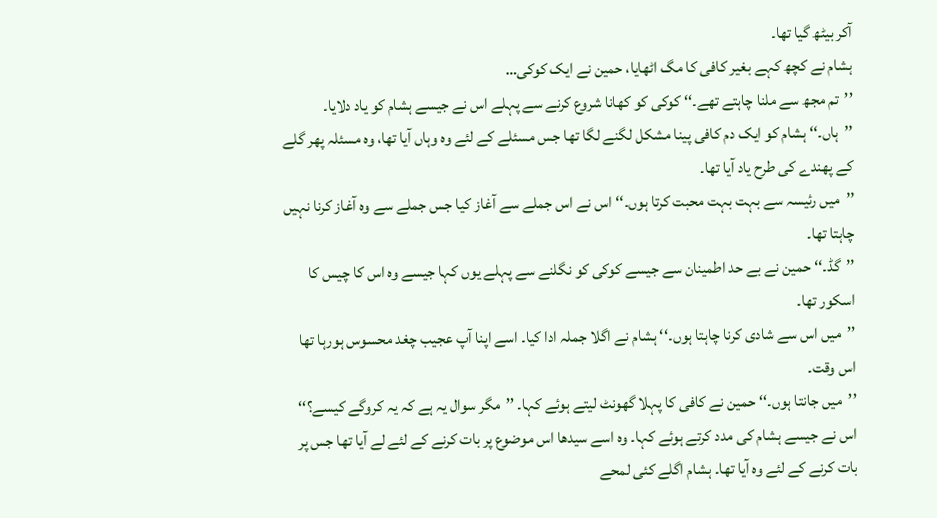آکر بیٹھ گیا تھا۔
ہشام نے کچھ کہے بغیر کافی کا مگ اٹھایا، حمین نے ایک کوکی…
’’تم مجھ سے ملنا چاہتے تھے۔‘‘ کوکی کو کھانا شروع کرنے سے پہلے اس نے جیسے ہشام کو یاد دلایا۔
’’ہاں۔‘‘ ہشام کو ایک دم کافی پینا مشکل لگنے لگا تھا جس مسئلے کے لئے وہ وہاں آیا تھا، وہ مسئلہ پھر گلے کے پھندے کی طرح یاد آیا تھا۔
’’میں رئیسہ سے بہت بہت محبت کرتا ہوں۔‘‘ اس نے اس جملے سے آغاز کیا جس جملے سے وہ آغاز کرنا نہیں چاہتا تھا۔
’’گڈ۔‘‘ حمین نے بے حد اطمینان سے جیسے کوکی کو نگلنے سے پہلے یوں کہا جیسے وہ اس کا چیس کا اسکور تھا۔
’’میں اس سے شادی کرنا چاہتا ہوں۔‘‘ ہشام نے اگلا جملہ ادا کیا۔ اسے اپنا آپ عجیب چغد محسوس ہورہا تھا اس وقت۔
’’میں جانتا ہوں۔‘‘ حمین نے کافی کا پہلا گھونٹ لیتے ہوئے کہا۔ ’’مگر سوال یہ ہے کہ یہ کروگے کیسے؟‘‘ اس نے جیسے ہشام کی مدد کرتے ہوئے کہا۔ وہ اسے سیدھا اس موضوع پر بات کرنے کے لئے لے آیا تھا جس پر بات کرنے کے لئے وہ آیا تھا۔ ہشام اگلے کئی لمحے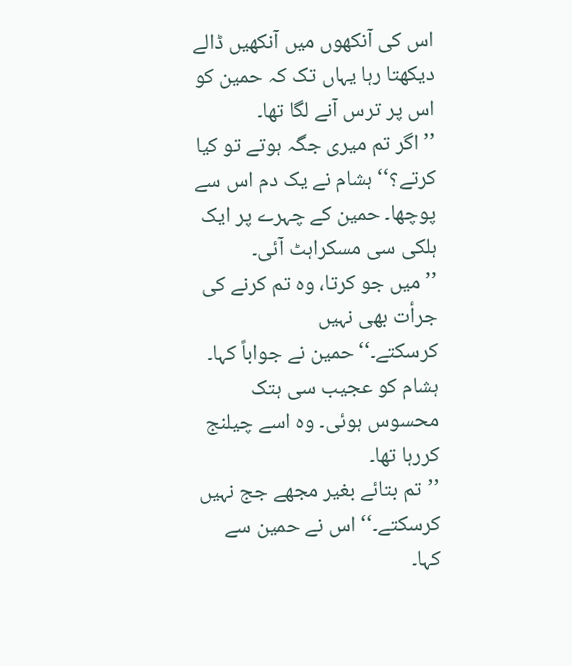اس کی آنکھوں میں آنکھیں ڈالے دیکھتا رہا یہاں تک کہ حمین کو اس پر ترس آنے لگا تھا۔
’’اگر تم میری جگہ ہوتے تو کیا کرتے؟‘‘ ہشام نے یک دم اس سے پوچھا۔ حمین کے چہرے پر ایک ہلکی سی مسکراہٹ آئی۔
’’میں جو کرتا، وہ تم کرنے کی جرأت بھی نہیں کرسکتے۔‘‘حمین نے جواباً کہا۔ ہشام کو عجیب سی ہتک محسوس ہوئی۔ وہ اسے چیلنج کررہا تھا۔
’’تم بتائے بغیر مجھے جج نہیں کرسکتے۔‘‘ اس نے حمین سے کہا۔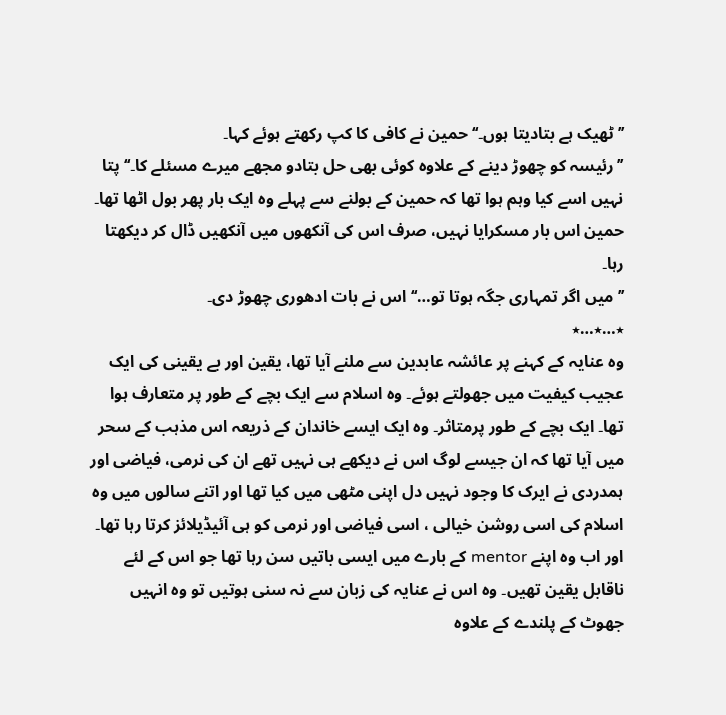’’ٹھیک ہے بتادیتا ہوں۔‘‘ حمین نے کافی کا کپ رکھتے ہوئے کہا۔
’’رئیسہ کو چھوڑ دینے کے علاوہ کوئی بھی حل بتادو مجھے میرے مسئلے کا۔‘‘ پتا نہیں اسے کیا وہم ہوا تھا کہ حمین کے بولنے سے پہلے وہ ایک بار پھر بول اٹھا تھا۔ حمین اس بار مسکرایا نہیں، صرف اس کی آنکھوں میں آنکھیں ڈال کر دیکھتا رہا۔
’’میں اگر تمہاری جگہ ہوتا تو…‘‘ اس نے بات ادھوری چھوڑ دی۔
٭…٭…٭
وہ عنایہ کے کہنے پر عائشہ عابدین سے ملنے آیا تھا، یقین اور بے یقینی کی ایک عجیب کیفیت میں جھولتے ہوئے۔ وہ اسلام سے ایک بچے کے طور پر متعارف ہوا تھا۔ ایک بچے کے طور پرمتاثر۔ وہ ایک ایسے خاندان کے ذریعہ اس مذہب کے سحر میں آیا تھا کہ ان جیسے لوگ اس نے دیکھے ہی نہیں تھے ان کی نرمی، فیاضی اور ہمدردی نے ایرک کا وجود نہیں دل اپنی مٹھی میں کیا تھا اور اتنے سالوں میں وہ اسلام کی اسی روشن خیالی ، اسی فیاضی اور نرمی کو ہی آئیڈیلائز کرتا رہا تھا۔ اور اب وہ اپنے mentor کے بارے میں ایسی باتیں سن رہا تھا جو اس کے لئے ناقابل یقین تھیں۔ وہ اس نے عنایہ کی زبان سے نہ سنی ہوتیں تو وہ انہیں جھوٹ کے پلندے کے علاوہ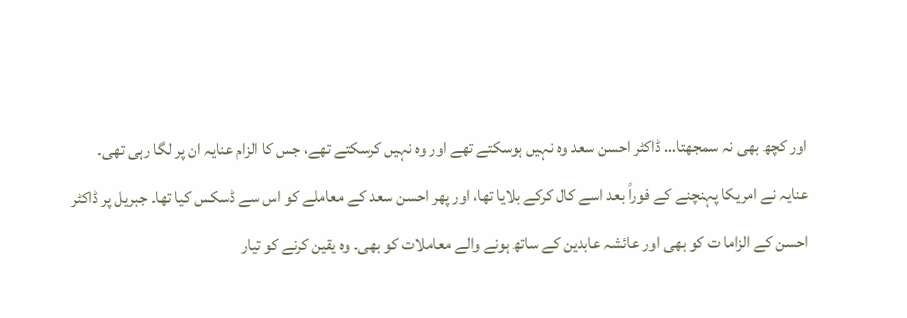اور کچھ بھی نہ سمجھتا… ڈاکٹر احسن سعد وہ نہیں ہوسکتے تھے اور وہ نہیں کرسکتے تھے، جس کا الزام عنایہ ان پر لگا رہی تھی۔
عنایہ نے امریکا پہنچنے کے فوراً بعد اسے کال کرکے بلایا تھا، اور پھر احسن سعد کے معاملے کو اس سے ڈسکس کیا تھا۔ جبریل پر ڈاکٹر احسن کے الزاما ت کو بھی اور عائشہ عابدین کے ساتھ ہونے والے معاملات کو بھی۔ وہ یقین کرنے کو تیار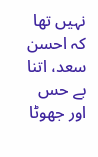نہیں تھا کہ احسن سعد، اتنا بے حس اور جھوٹا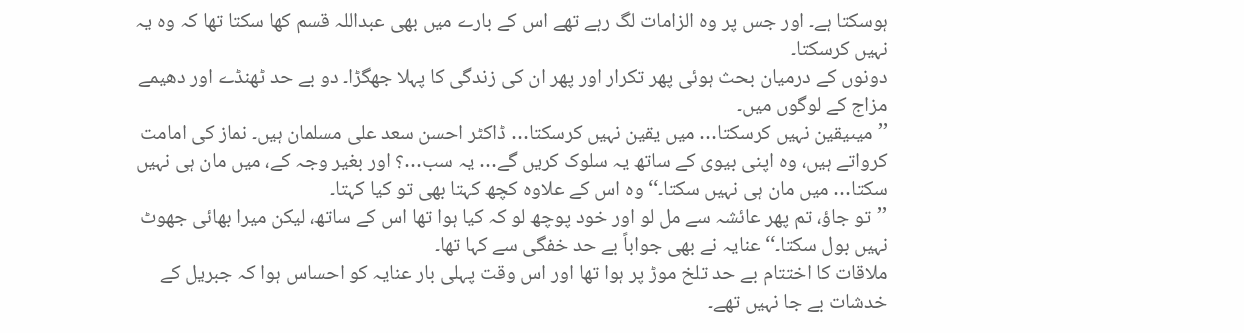ہوسکتا ہے۔ اور جس پر وہ الزامات لگ رہے تھے اس کے بارے میں بھی عبداللہ قسم کھا سکتا تھا کہ وہ یہ نہیں کرسکتا۔
دونوں کے درمیان بحث ہوئی پھر تکرار اور پھر ان کی زندگی کا پہلا جھگڑا۔ دو بے حد ٹھنڈے اور دھیمے مزاج کے لوگوں میں۔
’’میںیقین نہیں کرسکتا… میں یقین نہیں کرسکتا… ڈاکٹر احسن سعد علی مسلمان ہیں۔ نماز کی امامت کرواتے ہیں، وہ اپنی بیوی کے ساتھ یہ سلوک کریں گے… یہ سب…؟ اور بغیر وجہ کے، میں مان ہی نہیں سکتا… میں مان ہی نہیں سکتا۔‘‘ وہ اس کے علاوہ کچھ کہتا بھی تو کیا کہتا۔
’’تو جاؤ، تم پھر عائشہ سے مل لو اور خود پوچھ لو کہ کیا ہوا تھا اس کے ساتھ، لیکن میرا بھائی جھوٹ نہیں بول سکتا۔‘‘ عنایہ نے بھی جواباً بے حد خفگی سے کہا تھا۔
ملاقات کا اختتام بے حد تلخ موڑ پر ہوا تھا اور اس وقت پہلی بار عنایہ کو احساس ہوا کہ جبریل کے خدشات بے جا نہیں تھے۔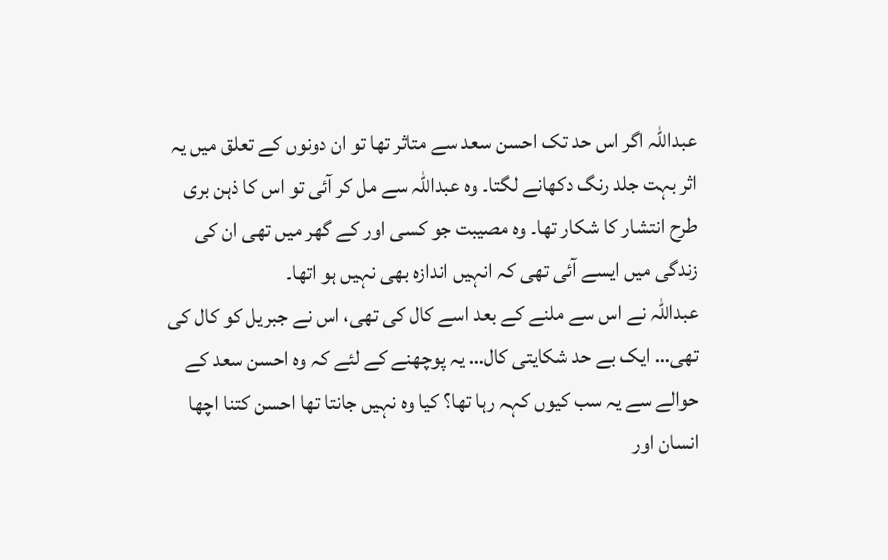عبداللہ اگر اس حد تک احسن سعد سے متاثر تھا تو ان دونوں کے تعلق میں یہ اثر بہت جلد رنگ دکھانے لگتا۔ وہ عبداللہ سے مل کر آئی تو اس کا ذہن بری طرح انتشار کا شکار تھا۔ وہ مصیبت جو کسی اور کے گھر میں تھی ان کی زندگی میں ایسے آئی تھی کہ انہیں اندازہ بھی نہیں ہو اتھا۔
عبداللہ نے اس سے ملنے کے بعد اسے کال کی تھی، اس نے جبریل کو کال کی تھی… ایک بے حد شکایتی کال… یہ پوچھنے کے لئے کہ وہ احسن سعد کے حوالے سے یہ سب کیوں کہہ رہا تھا؟ کیا وہ نہیں جانتا تھا احسن کتنا اچھا انسان اور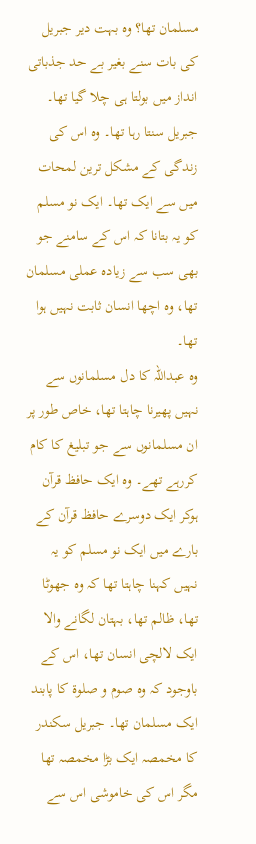مسلمان تھا؟ وہ بہت دیر جبریل کی بات سنے بغیر بے حد جذباتی انداز میں بولتا ہی چلا گیا تھا۔ جبریل سنتا رہا تھا۔ وہ اس کی زندگی کے مشکل ترین لمحات میں سے ایک تھا۔ ایک نو مسلم کو یہ بتانا کہ اس کے سامنے جو بھی سب سے زیادہ عملی مسلمان تھا، وہ اچھا انسان ثابت نہیں ہوا تھا۔
وہ عبداللہ کا دل مسلمانوں سے نہیں پھیرنا چاہتا تھا، خاص طور پر ان مسلمانوں سے جو تبلیغ کا کام کررہے تھے۔ وہ ایک حافظ قرآن ہوکر ایک دوسرے حافظ قرآن کے بارے میں ایک نو مسلم کو یہ نہیں کہنا چاہتا تھا کہ وہ جھوٹا تھا، ظالم تھا، بہتان لگانے والا ایک لالچی انسان تھا، اس کے باوجود کہ وہ صوم و صلوۃ کا پابند ایک مسلمان تھا۔ جبریل سکندر کا مخمصہ ایک بڑا مخمصہ تھا مگر اس کی خاموشی اس سے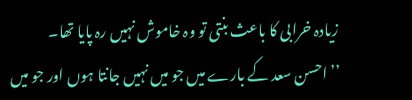زیادہ خرابی کا باعث بنتی تو وہ خاموش نہیں رہ پایا تھا۔
’’احسن سعد کے بارے میں جو میں نہیں جانتا ہوں اور جو میں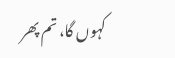کہوں گا، تم پھر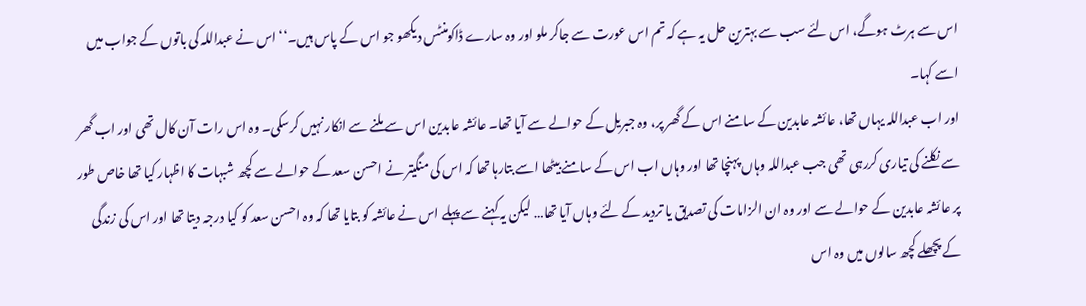اس سے ہرٹ ہوگے، اس لئے سب سے بہترین حل یہ ہے کہ تم اس عورت سے جاکر ملو اور وہ سارے ڈاکومنٹس دیکھو جو اس کے پاس ہیں۔‘‘ اس نے عبداللہ کی باتوں کے جواب میں اسے کہا۔
اور اب عبداللہ یہاں تھا، عائشہ عابدین کے سامنے اس کے گھر پر، وہ جبریل کے حوالے سے آیا تھا۔ عائشہ عابدین اس سے ملنے سے انکار نہیں کرسکی۔ وہ اس رات آن کال تھی اور اب گھر سے نکلنے کی تیاری کررہی تھی جب عبداللہ وہاں پہنچا تھا اور وہاں اب اس کے سامنے بیٹھا اسے بتارہا تھا کہ اس کی منگیتر نے احسن سعد کے حوالے سے کچھ شبہات کا اظہار کیا تھا خاص طور پر عائشہ عابدین کے حوالے سے اور وہ ان الزامات کی تصدیق یا تردید کے لئے وہاں آیا تھا… لیکن یہ کہنے سے پہلے اس نے عائشہ کو بتایا تھا کہ وہ احسن سعد کو کیا درجہ دیتا تھا اور اس کی زندگی کے پچھلے کچھ سالوں میں وہ اس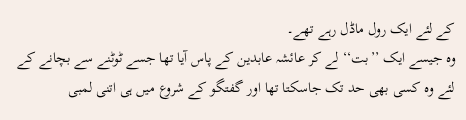کے لئے ایک رول ماڈل رہے تھے۔
وہ جیسے ایک ’’بت‘‘ لے کر عائشہ عابدین کے پاس آیا تھا جسے ٹوٹنے سے بچانے کے لئے وہ کسی بھی حد تک جاسکتا تھا اور گفتگو کے شروع میں ہی اتنی لمبی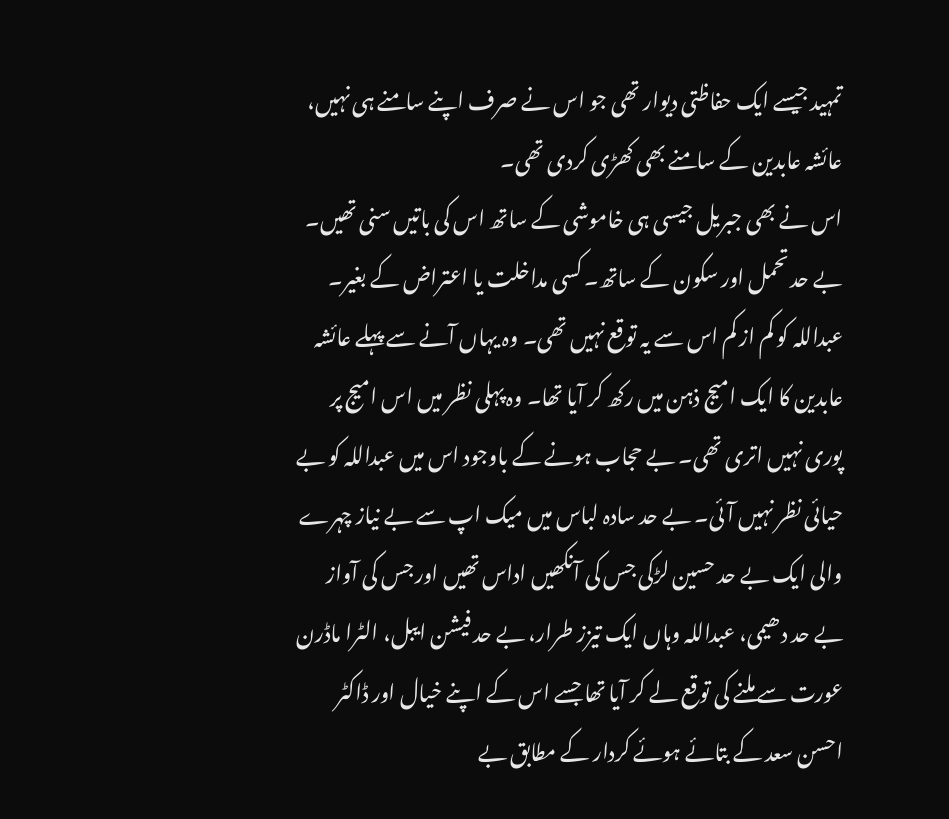تمہید جیسے ایک حفاظتی دیوار تھی جو اس نے صرف اپنے سامنے ہی نہیں، عائشہ عابدین کے سامنے بھی کھڑی کردی تھی۔
اس نے بھی جبریل جیسی ہی خاموشی کے ساتھ اس کی باتیں سنی تھیں۔ بے حد تحمل اور سکون کے ساتھ۔ کسی مداخلت یا اعتراض کے بغیر۔ عبداللہ کو کم از کم اس سے یہ توقع نہیں تھی۔ وہ یہاں آنے سے پہلے عائشہ عابدین کا ایک امیج ذہن میں رکھ کر آیا تھا۔ وہ پہلی نظر میں اس امیج پر پوری نہیں اتری تھی۔ بے حجاب ہونے کے باوجود اس میں عبداللہ کو بے حیائی نظر نہیں آئی۔ بے حد سادہ لباس میں میک اپ سے بے نیاز چہرے والی ایک بے حد حسین لڑکی جس کی آنکھیں اداس تھیں اور جس کی آواز بے حد دھیمی، عبداللہ وہاں ایک تیزز طرار، بے حد فیشن ایبل، الٹرا ماڈرن عورت سے ملنے کی توقع لے کر آیا تھا جسے اس کے اپنے خیال اور ڈاکٹر احسن سعد کے بتائے ہوئے کردار کے مطابق بے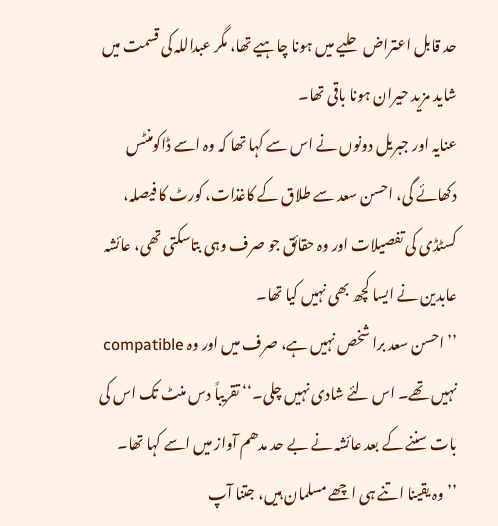حد قابل اعتراض حلیے میں ہونا چاہیے تھا، مگر عبداللہ کی قسمت میں شاید مزید حیران ہونا باقی تھا۔
عنایہ اور جبریل دونوں نے اس سے کہا تھا کہ وہ اسے ڈاکومنٹس دکھائے گی، احسن سعد سے طلاق کے کاغذات، کورٹ کا فیصلہ، کسٹڈی کی تفصیلات اور وہ حقائق جو صرف وہی بتاسکتی تھی، عائشہ عابدین نے ایسا کچھ بھی نہیں کیا تھا۔
’’احسن سعد برا شخص نہیں ہے، صرف میں اور وہ compatible نہیں تھے۔ اس لئے شادی نہیں چلی۔‘‘ تقریباً دس منٹ تک اس کی بات سننے کے بعد عائشہ نے بے حد مدھم آواز میں اسے کہا تھا۔
’’وہ یقینا اتنے ہی اچھے مسلمان ہیں، جتنا آپ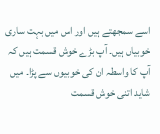اسے سمجھتے ہیں اور اس میں بہت ساری خوبیاں ہیں۔ آپ بڑے خوش قسمت ہیں کہ آپ کا واسطہ ان کی خوبیوں سے پڑا۔ میں شاید اتنی خوش قسمت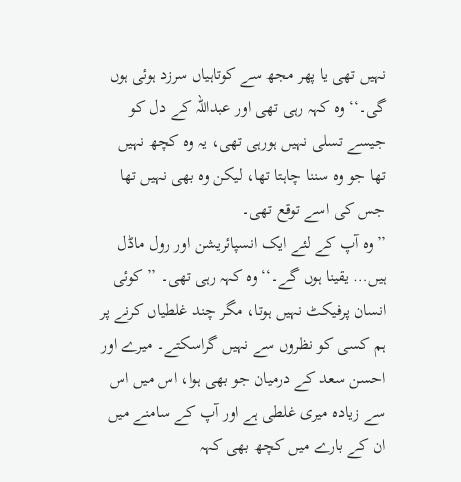نہیں تھی یا پھر مجھ سے کوتاہیاں سرزد ہوئی ہوں گی۔‘‘ وہ کہہ رہی تھی اور عبداللہ کے دل کو جیسے تسلی نہیں ہورہی تھی، یہ وہ کچھ نہیں تھا جو وہ سننا چاہتا تھا، لیکن وہ بھی نہیں تھا جس کی اسے توقع تھی۔
’’وہ آپ کے لئے ایک انسپائریشن اور رول ماڈل ہیں… یقینا ہوں گے۔‘‘ وہ کہہ رہی تھی۔ ’’کوئی انسان پرفیکٹ نہیں ہوتا، مگر چند غلطیاں کرنے پر ہم کسی کو نظروں سے نہیں گراسکتے۔ میرے اور احسن سعد کے درمیان جو بھی ہوا، اس میں اس سے زیادہ میری غلطی ہے اور آپ کے سامنے میں ان کے بارے میں کچھ بھی کہہ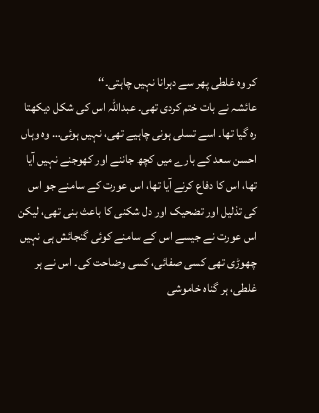کر وہ غلطی پھر سے دہرانا نہیں چاہتی۔‘‘
عائشہ نے بات ختم کردی تھی۔ عبداللہ اس کی شکل دیکھتا رہ گیا تھا۔ اسے تسلی ہونی چاہیے تھی، نہیں ہوئی… وہ وہاں احسن سعد کے بارے میں کچھ جاننے اور کھوجنے نہیں آیا تھا، اس کا دفاع کرنے آیا تھا، اس عورت کے سامنے جو اس کی تذلیل اور تضحیک اور دل شکنی کا باعث بنی تھی، لیکن اس عورت نے جیسے اس کے سامنے کوئی گنجائش ہی نہیں چھوڑی تھی کسی صفائی، کسی وضاحت کی۔ اس نے ہر غلطی، ہر گناہ خاموشی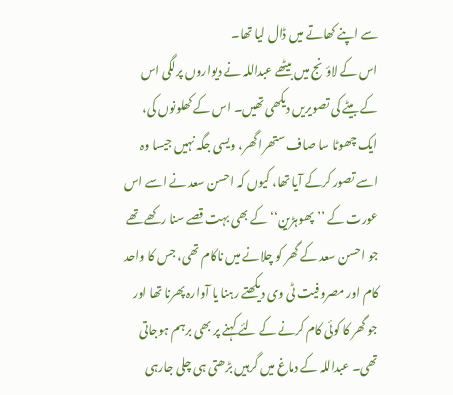سے اپنے کھاتے میں ڈال لیا تھا۔
اس کے لاؤنج میں بیٹھے عبداللہ نے دیواروں پرلگی اس کے بیٹے کی تصویریں دیکھی تھیں۔ اس کے کھلونوں کی، ایک چھوٹا سا صاف ستھرا گھر، ویسی جگہ نہیں جیسا وہ اسے تصور کرکے آیا تھا، کیوں کہ احسن سعد نے اسے اس عورت کے ’’پھوہڑین‘‘ کے بھی بہت قصے سنا رکھے تھے جو احسن سعد کے گھر کو چلانے میں ناکام تھی، جس کا واحد کام اور مصروفیت ٹی وی دیکھتے رہنا یا آوارہ پھرنا تھا اور جو گھر کا کوئی کام کرنے کے لئے کہنے پر بھی برہم ہوجاتی تھی۔ عبداللہ کے دماغ میں گرہیں بڑھتی ہی چلی جارہی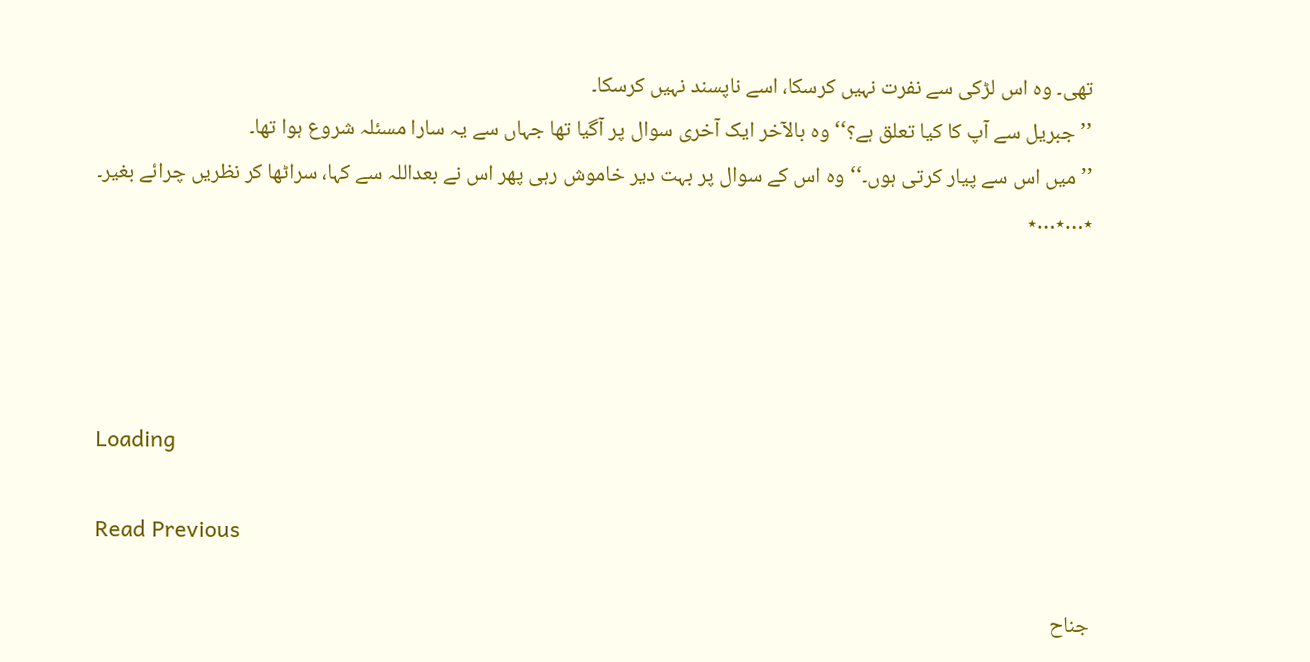تھی۔ وہ اس لڑکی سے نفرت نہیں کرسکا، اسے ناپسند نہیں کرسکا۔
’’جبریل سے آپ کا کیا تعلق ہے؟‘‘ وہ بالآخر ایک آخری سوال پر آگیا تھا جہاں سے یہ سارا مسئلہ شروع ہوا تھا۔
’’میں اس سے پیار کرتی ہوں۔‘‘ وہ اس کے سوال پر بہت دیر خاموش رہی پھر اس نے بعداللہ سے کہا، سراٹھا کر نظریں چرائے بغیر۔
٭…٭…٭




Loading

Read Previous

جناح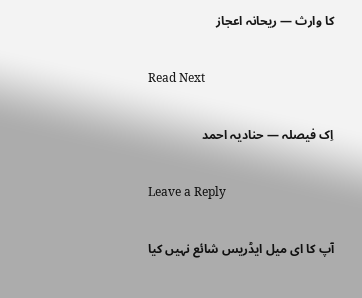کا وارث — ریحانہ اعجاز

Read Next

اِک فیصلہ — حنادیہ احمد

Leave a Reply

آپ کا ای میل ایڈریس شائع نہیں کیا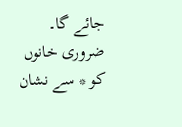جائے گا۔ ضروری خانوں کو * سے نشان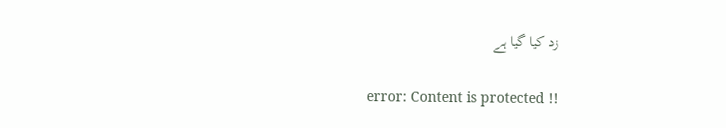زد کیا گیا ہے

error: Content is protected !!